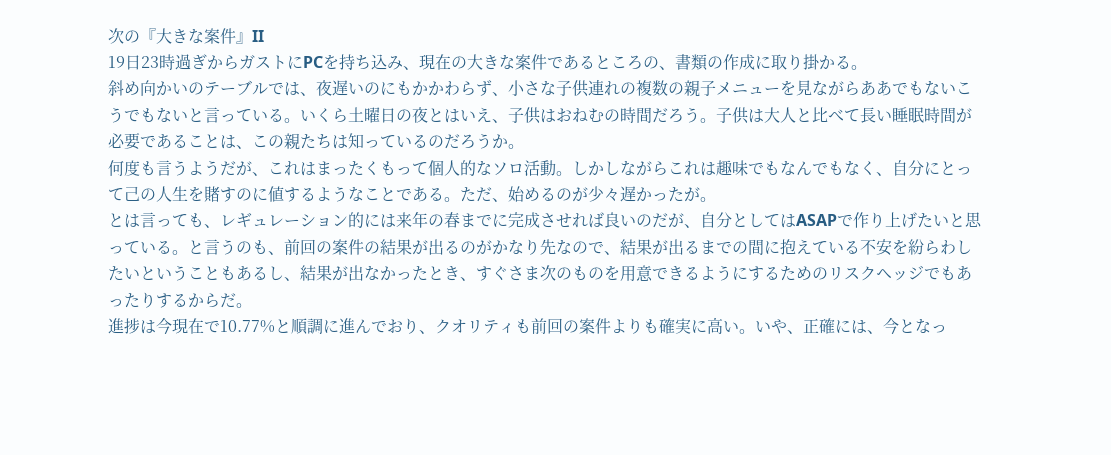次の『大きな案件』II
19日23時過ぎからガストにPCを持ち込み、現在の大きな案件であるところの、書類の作成に取り掛かる。
斜め向かいのテーブルでは、夜遅いのにもかかわらず、小さな子供連れの複数の親子メニューを見ながらああでもないこうでもないと言っている。いくら土曜日の夜とはいえ、子供はおねむの時間だろう。子供は大人と比べて長い睡眠時間が必要であることは、この親たちは知っているのだろうか。
何度も言うようだが、これはまったくもって個人的なソロ活動。しかしながらこれは趣味でもなんでもなく、自分にとって己の人生を賭すのに値するようなことである。ただ、始めるのが少々遅かったが。
とは言っても、レギュレーション的には来年の春までに完成させれば良いのだが、自分としてはASAPで作り上げたいと思っている。と言うのも、前回の案件の結果が出るのがかなり先なので、結果が出るまでの間に抱えている不安を紛らわしたいということもあるし、結果が出なかったとき、すぐさま次のものを用意できるようにするためのリスクヘッジでもあったりするからだ。
進捗は今現在で10.77%と順調に進んでおり、クオリティも前回の案件よりも確実に高い。いや、正確には、今となっ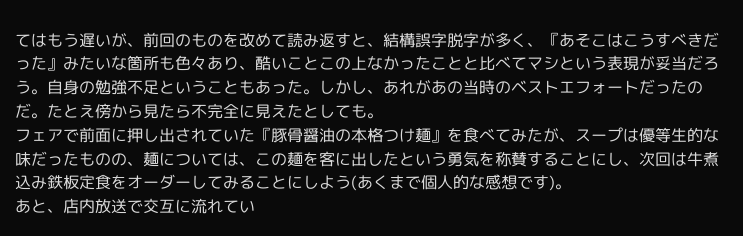てはもう遅いが、前回のものを改めて読み返すと、結構誤字脱字が多く、『あそこはこうすべきだった』みたいな箇所も色々あり、酷いことこの上なかったことと比べてマシという表現が妥当だろう。自身の勉強不足ということもあった。しかし、あれがあの当時のベストエフォートだったのだ。たとえ傍から見たら不完全に見えたとしても。
フェアで前面に押し出されていた『豚骨醤油の本格つけ麺』を食べてみたが、スープは優等生的な味だったものの、麺については、この麺を客に出したという勇気を称賛することにし、次回は牛煮込み鉄板定食をオーダーしてみることにしよう(あくまで個人的な感想です)。
あと、店内放送で交互に流れてい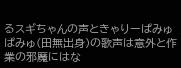るスギちゃんの声ときゃりーぱみゅぱみゅ(田無出身)の歌声は意外と作業の邪魔にはな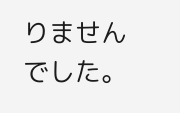りませんでした。